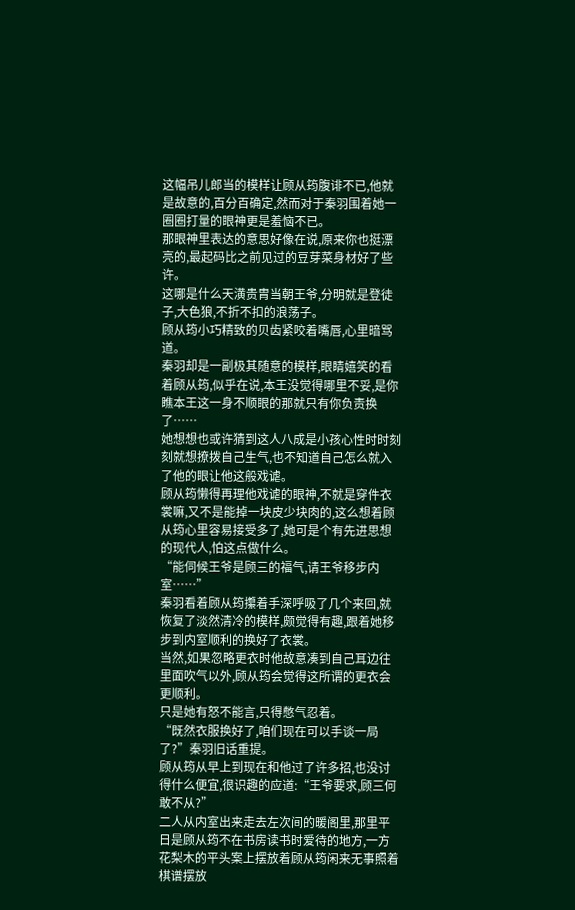这幅吊儿郎当的模样让顾从筠腹诽不已,他就是故意的,百分百确定,然而对于秦羽围着她一圈圈打量的眼神更是羞恼不已。
那眼神里表达的意思好像在说,原来你也挺漂亮的,最起码比之前见过的豆芽菜身材好了些许。
这哪是什么天潢贵胄当朝王爷,分明就是登徒子,大色狼,不折不扣的浪荡子。
顾从筠小巧精致的贝齿紧咬着嘴唇,心里暗骂道。
秦羽却是一副极其随意的模样,眼睛嬉笑的看着顾从筠,似乎在说,本王没觉得哪里不妥,是你瞧本王这一身不顺眼的那就只有你负责换了……
她想想也或许猜到这人八成是小孩心性时时刻刻就想撩拨自己生气,也不知道自己怎么就入了他的眼让他这般戏谑。
顾从筠懒得再理他戏谑的眼神,不就是穿件衣裳嘛,又不是能掉一块皮少块肉的,这么想着顾从筠心里容易接受多了,她可是个有先进思想的现代人,怕这点做什么。
“能伺候王爷是顾三的福气,请王爷移步内室……”
秦羽看着顾从筠攥着手深呼吸了几个来回,就恢复了淡然清冷的模样,颇觉得有趣,跟着她移步到内室顺利的换好了衣裳。
当然,如果忽略更衣时他故意凑到自己耳边往里面吹气以外,顾从筠会觉得这所谓的更衣会更顺利。
只是她有怒不能言,只得憋气忍着。
“既然衣服换好了,咱们现在可以手谈一局了?”秦羽旧话重提。
顾从筠从早上到现在和他过了许多招,也没讨得什么便宜,很识趣的应道:“王爷要求,顾三何敢不从?”
二人从内室出来走去左次间的暖阁里,那里平日是顾从筠不在书房读书时爱待的地方,一方花梨木的平头案上摆放着顾从筠闲来无事照着棋谱摆放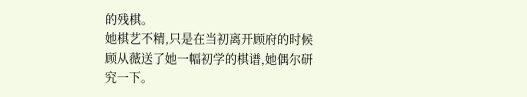的残棋。
她棋艺不精,只是在当初离开顾府的时候顾从薇送了她一幅初学的棋谱,她偶尔研究一下。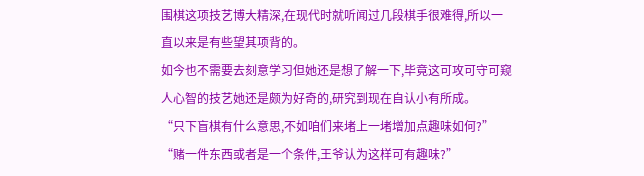围棋这项技艺博大精深,在现代时就听闻过几段棋手很难得,所以一直以来是有些望其项背的。
如今也不需要去刻意学习但她还是想了解一下,毕竟这可攻可守可窥人心智的技艺她还是颇为好奇的,研究到现在自认小有所成。
“只下盲棋有什么意思,不如咱们来堵上一堵增加点趣味如何?”
“赌一件东西或者是一个条件,王爷认为这样可有趣味?”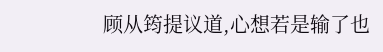顾从筠提议道,心想若是输了也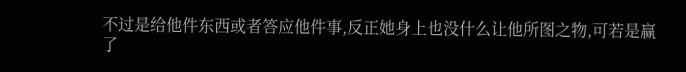不过是给他件东西或者答应他件事,反正她身上也没什么让他所图之物,可若是赢了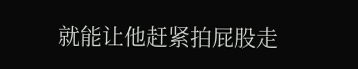就能让他赶紧拍屁股走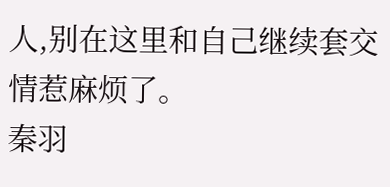人,别在这里和自己继续套交情惹麻烦了。
秦羽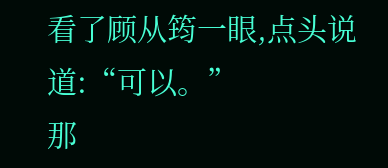看了顾从筠一眼,点头说道:“可以。”
那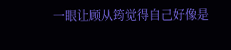一眼让顾从筠觉得自己好像是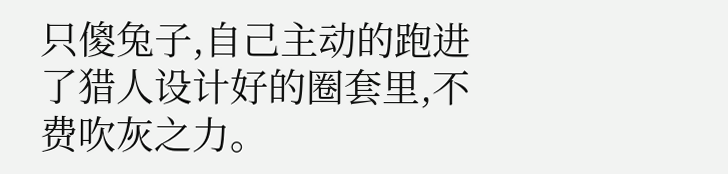只傻兔子,自己主动的跑进了猎人设计好的圈套里,不费吹灰之力。